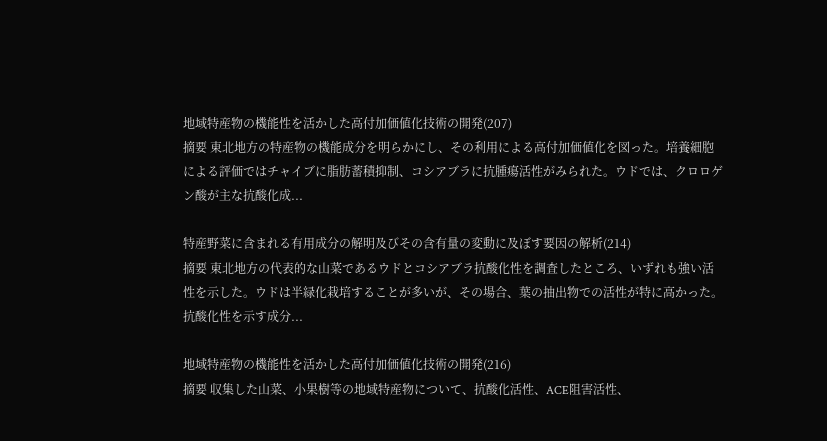地域特産物の機能性を活かした高付加価値化技術の開発(207)
摘要 東北地方の特産物の機能成分を明らかにし、その利用による高付加価値化を図った。培養細胞による評価ではチャイブに脂肪蓄積抑制、コシアブラに抗腫瘍活性がみられた。ウドでは、クロロゲン酸が主な抗酸化成...

特産野菜に含まれる有用成分の解明及びその含有量の変動に及ぼす要因の解析(214)
摘要 東北地方の代表的な山菜であるウドとコシアブラ抗酸化性を調査したところ、いずれも強い活性を示した。ウドは半緑化栽培することが多いが、その場合、葉の抽出物での活性が特に高かった。抗酸化性を示す成分...

地域特産物の機能性を活かした高付加価値化技術の開発(216)
摘要 収集した山菜、小果樹等の地域特産物について、抗酸化活性、ACE阻害活性、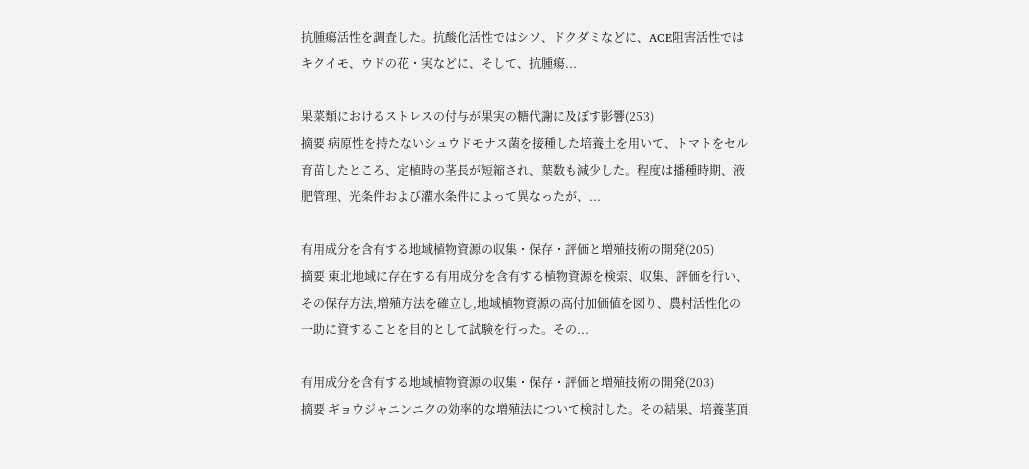抗腫瘍活性を調査した。抗酸化活性ではシソ、ドクダミなどに、ACE阻害活性ではキクイモ、ウドの花・実などに、そして、抗腫瘍...

果菜類におけるストレスの付与が果実の糖代謝に及ぼす影響(253)
摘要 病原性を持たないシュウドモナス菌を接種した培養土を用いて、トマトをセル育苗したところ、定植時の茎長が短縮され、葉数も減少した。程度は播種時期、液肥管理、光条件および灌水条件によって異なったが、...

有用成分を含有する地域植物資源の収集・保存・評価と増殖技術の開発(205)
摘要 東北地域に存在する有用成分を含有する植物資源を検索、収集、評価を行い、その保存方法,増殖方法を確立し,地域植物資源の高付加価値を図り、農村活性化の一助に資することを目的として試験を行った。その...

有用成分を含有する地域植物資源の収集・保存・評価と増殖技術の開発(203)
摘要 ギョウジャニンニクの効率的な増殖法について検討した。その結果、培養茎頂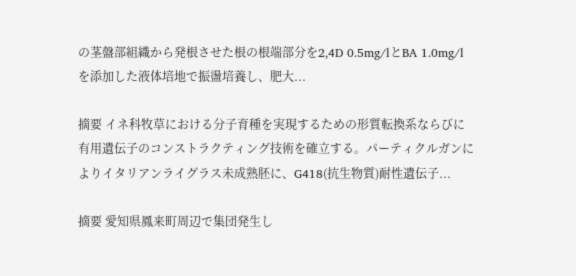の茎盤部組織から発根させた根の根端部分を2,4D 0.5mg/lとBA 1.0mg/lを添加した液体培地で振盪培養し、肥大...

摘要 イネ科牧草における分子育種を実現するための形質転換系ならびに有用遺伝子のコンストラクティング技術を確立する。パーティクルガンによりイタリアンライグラス未成熟胚に、G418(抗生物質)耐性遺伝子...

摘要 愛知県鳳来町周辺で集団発生し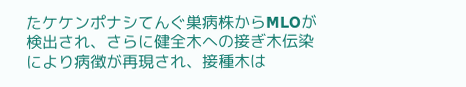たケケンポナシてんぐ巣病株からMLOが検出され、さらに健全木への接ぎ木伝染により病徴が再現され、接種木は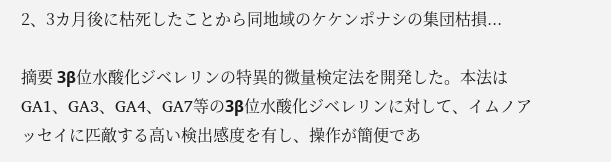2、3カ月後に枯死したことから同地域のケケンポナシの集団枯損...

摘要 3β位水酸化ジベレリンの特異的微量検定法を開発した。本法はGA1、GA3、GA4、GA7等の3β位水酸化ジベレリンに対して、イムノアッセイに匹敵する高い検出感度を有し、操作が簡便であ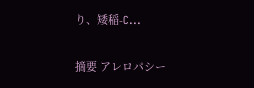り、矮稲-C...

摘要 アレロパシー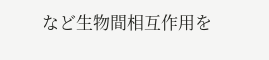など生物間相互作用を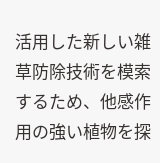活用した新しい雑草防除技術を模索するため、他感作用の強い植物を探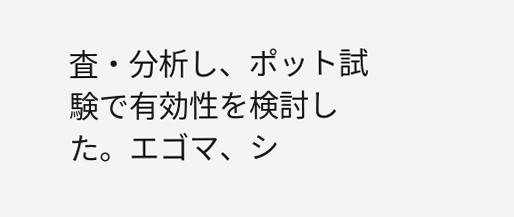査・分析し、ポット試験で有効性を検討した。エゴマ、シ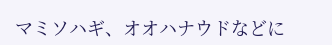マミソハギ、オオハナウドなどに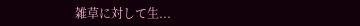雑草に対して生...